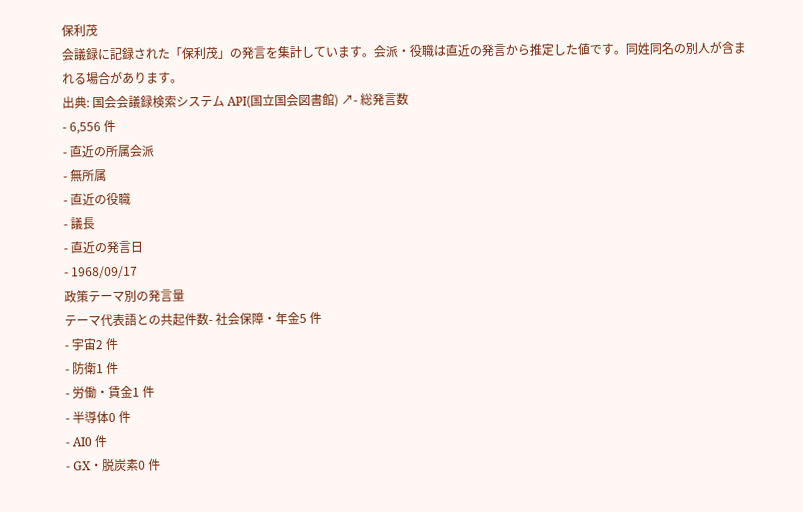保利茂
会議録に記録された「保利茂」の発言を集計しています。会派・役職は直近の発言から推定した値です。同姓同名の別人が含まれる場合があります。
出典: 国会会議録検索システム API(国立国会図書館) ↗- 総発言数
- 6,556 件
- 直近の所属会派
- 無所属
- 直近の役職
- 議長
- 直近の発言日
- 1968/09/17
政策テーマ別の発言量
テーマ代表語との共起件数- 社会保障・年金5 件
- 宇宙2 件
- 防衛1 件
- 労働・賃金1 件
- 半導体0 件
- AI0 件
- GX・脱炭素0 件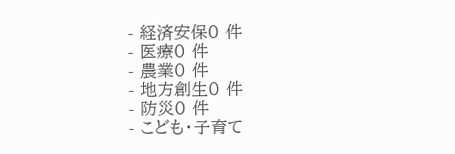- 経済安保0 件
- 医療0 件
- 農業0 件
- 地方創生0 件
- 防災0 件
- こども・子育て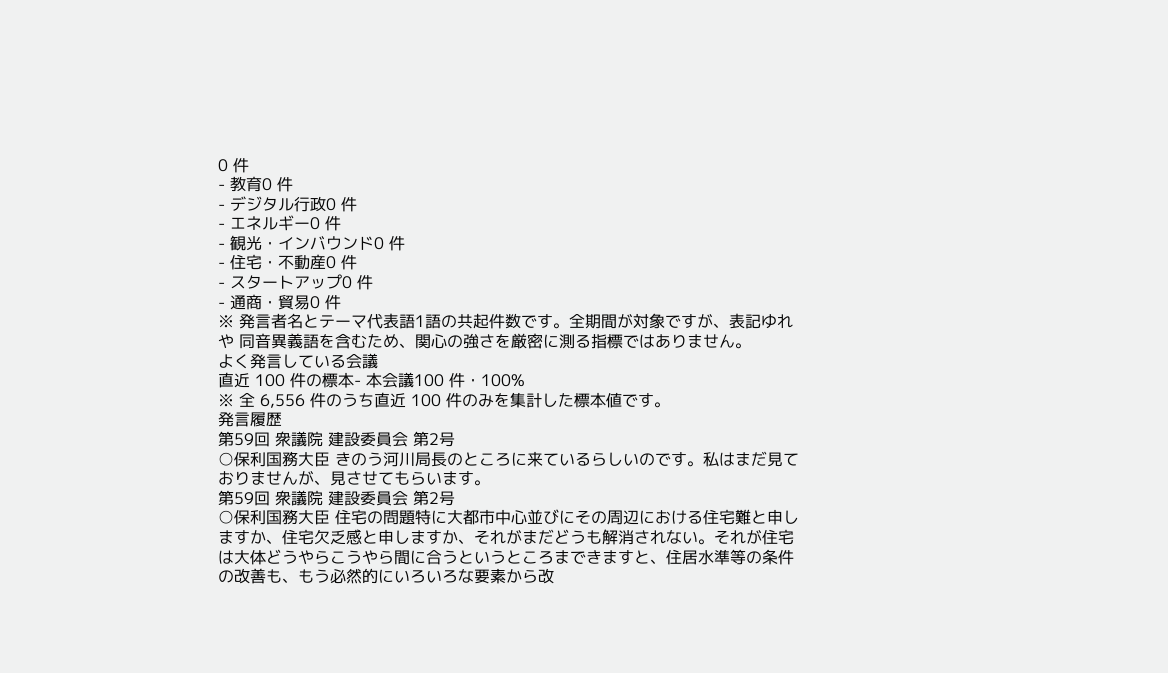0 件
- 教育0 件
- デジタル行政0 件
- エネルギー0 件
- 観光・インバウンド0 件
- 住宅・不動産0 件
- スタートアップ0 件
- 通商・貿易0 件
※ 発言者名とテーマ代表語1語の共起件数です。全期間が対象ですが、表記ゆれや 同音異義語を含むため、関心の強さを厳密に測る指標ではありません。
よく発言している会議
直近 100 件の標本- 本会議100 件・100%
※ 全 6,556 件のうち直近 100 件のみを集計した標本値です。
発言履歴
第59回 衆議院 建設委員会 第2号
○保利国務大臣 きのう河川局長のところに来ているらしいのです。私はまだ見ておりませんが、見させてもらいます。
第59回 衆議院 建設委員会 第2号
○保利国務大臣 住宅の問題特に大都市中心並びにその周辺における住宅難と申しますか、住宅欠乏感と申しますか、それがまだどうも解消されない。それが住宅は大体どうやらこうやら間に合うというところまできますと、住居水準等の条件の改善も、もう必然的にいろいろな要素から改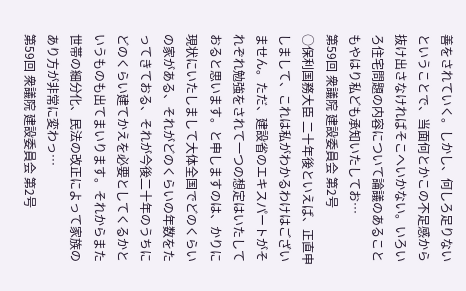善をされていく。しかし、何しろ足りないということで、当面何とかこの不足感から抜け出さなければそこへいかない。いろいろ住宅問題の内容について論議のあることもやはり私ども承知いたしてお…
第59回 衆議院 建設委員会 第2号
○保利国務大臣 二十年後といえば、正直申しまして、これは私がわかるわけはございません。ただ、建設省のエキスパートがそれぞれ勉強をされて一つの想定はいたしておると思います。と申しますのは、かりに現状にいたしまして大体全国でどのくらいの家がある、それがどのくらいの年数をたってきておる、それが今後二十年のうちにどのくらい建てかえを必要としてくるかというものも出てまいります。それからまた世帯の細分化、民法の改正によって家族のあり方が非常に変わっ…
第59回 衆議院 建設委員会 第2号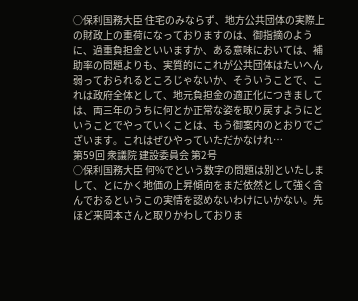○保利国務大臣 住宅のみならず、地方公共団体の実際上の財政上の重荷になっておりますのは、御指摘のように、過重負担金といいますか、ある意味においては、補助率の問題よりも、実質的にこれが公共団体はたいへん弱っておられるところじゃないか、そういうことで、これは政府全体として、地元負担金の適正化につきましては、両三年のうちに何とか正常な姿を取り戻すようにということでやっていくことは、もう御案内のとおりでございます。これはぜひやっていただかなけれ…
第59回 衆議院 建設委員会 第2号
○保利国務大臣 何%でという数字の問題は別といたしまして、とにかく地価の上昇傾向をまだ依然として強く含んでおるというこの実情を認めないわけにいかない。先ほど来岡本さんと取りかわしておりま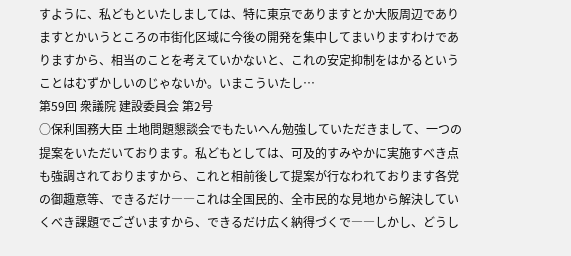すように、私どもといたしましては、特に東京でありますとか大阪周辺でありますとかいうところの市街化区域に今後の開発を集中してまいりますわけでありますから、相当のことを考えていかないと、これの安定抑制をはかるということはむずかしいのじゃないか。いまこういたし…
第59回 衆議院 建設委員会 第2号
○保利国務大臣 土地問題懇談会でもたいへん勉強していただきまして、一つの提案をいただいております。私どもとしては、可及的すみやかに実施すべき点も強調されておりますから、これと相前後して提案が行なわれております各党の御趣意等、できるだけ――これは全国民的、全市民的な見地から解決していくべき課題でございますから、できるだけ広く納得づくで――しかし、どうし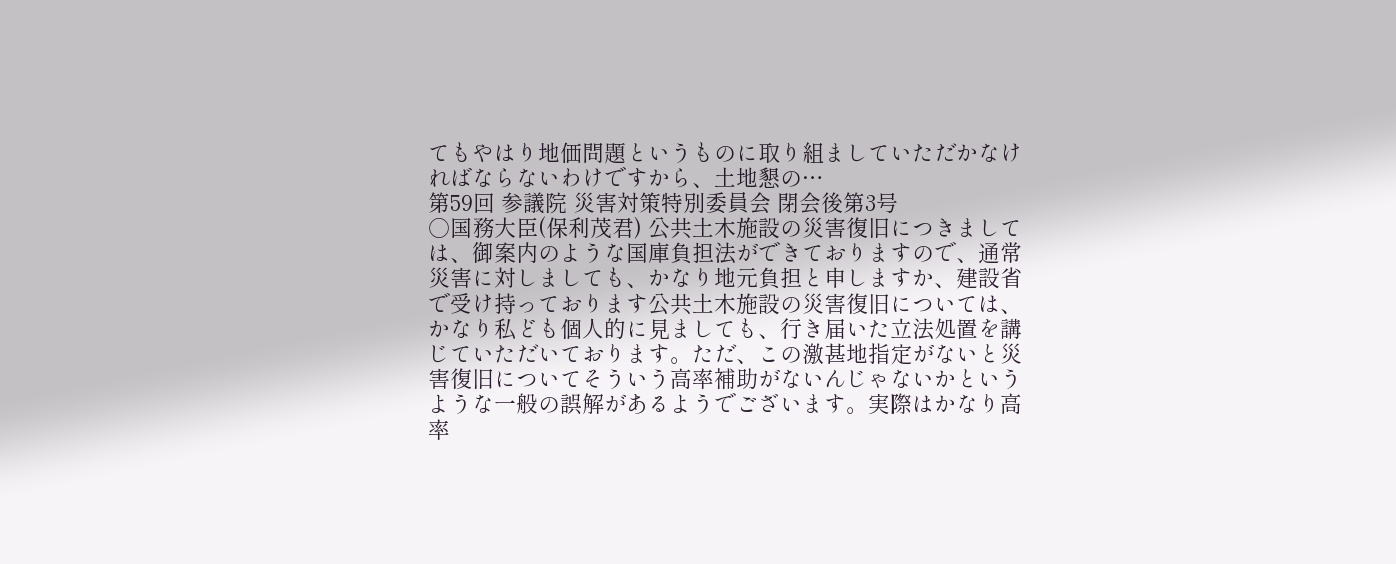てもやはり地価問題というものに取り組ましていただかなければならないわけですから、土地懇の…
第59回 参議院 災害対策特別委員会 閉会後第3号
○国務大臣(保利茂君) 公共土木施設の災害復旧につきましては、御案内のような国庫負担法ができておりますので、通常災害に対しましても、かなり地元負担と申しますか、建設省で受け持っております公共土木施設の災害復旧については、かなり私ども個人的に見ましても、行き届いた立法処置を講じていただいております。ただ、この激甚地指定がないと災害復旧についてそういう高率補助がないんじゃないかというような一般の誤解があるようでございます。実際はかなり高率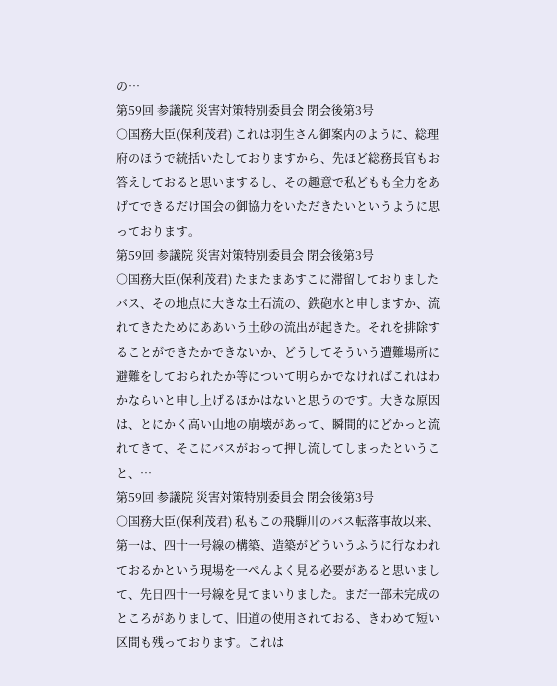の…
第59回 参議院 災害対策特別委員会 閉会後第3号
○国務大臣(保利茂君) これは羽生さん御案内のように、総理府のほうで統括いたしておりますから、先ほど総務長官もお答えしておると思いまするし、その趣意で私どもも全力をあげてできるだけ国会の御協力をいただきたいというように思っております。
第59回 参議院 災害対策特別委員会 閉会後第3号
○国務大臣(保利茂君) たまたまあすこに滞留しておりましたバス、その地点に大きな土石流の、鉄砲水と申しますか、流れてきたためにああいう土砂の流出が起きた。それを排除することができたかできないか、どうしてそういう遭難場所に避難をしておられたか等について明らかでなければこれはわかならいと申し上げるほかはないと思うのです。大きな原因は、とにかく高い山地の崩壊があって、瞬間的にどかっと流れてきて、そこにバスがおって押し流してしまったということ、…
第59回 参議院 災害対策特別委員会 閉会後第3号
○国務大臣(保利茂君) 私もこの飛騨川のバス転落事故以来、第一は、四十一号線の構築、造築がどういうふうに行なわれておるかという現場を一ぺんよく見る必要があると思いまして、先日四十一号線を見てまいりました。まだ一部未完成のところがありまして、旧道の使用されておる、きわめて短い区間も残っております。これは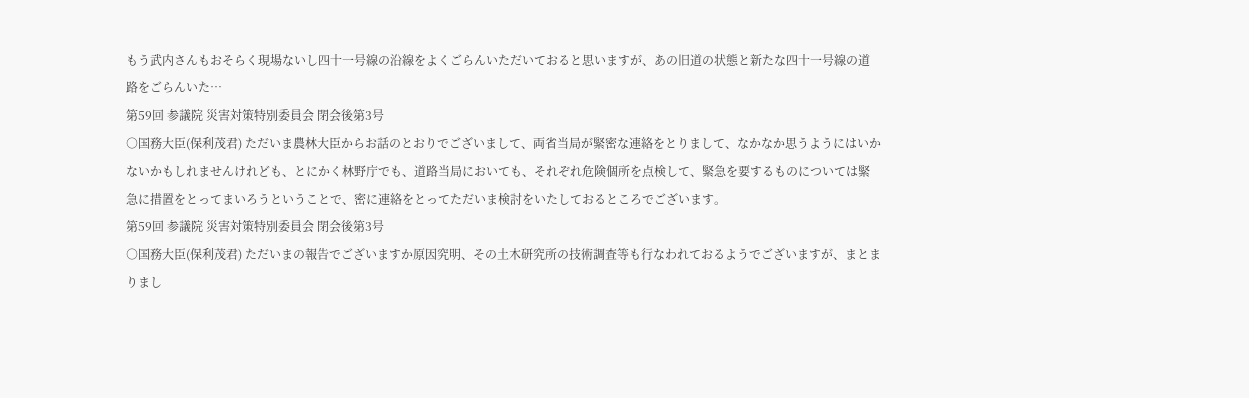もう武内さんもおそらく現場ないし四十一号線の沿線をよくごらんいただいておると思いますが、あの旧道の状態と新たな四十一号線の道路をごらんいた…
第59回 参議院 災害対策特別委員会 閉会後第3号
○国務大臣(保利茂君) ただいま農林大臣からお話のとおりでございまして、両省当局が緊密な連絡をとりまして、なかなか思うようにはいかないかもしれませんけれども、とにかく林野庁でも、道路当局においても、それぞれ危険個所を点検して、緊急を要するものについては緊急に措置をとってまいろうということで、密に連絡をとってただいま検討をいたしておるところでございます。
第59回 参議院 災害対策特別委員会 閉会後第3号
○国務大臣(保利茂君) ただいまの報告でございますか原因究明、その土木研究所の技術調査等も行なわれておるようでございますが、まとまりまし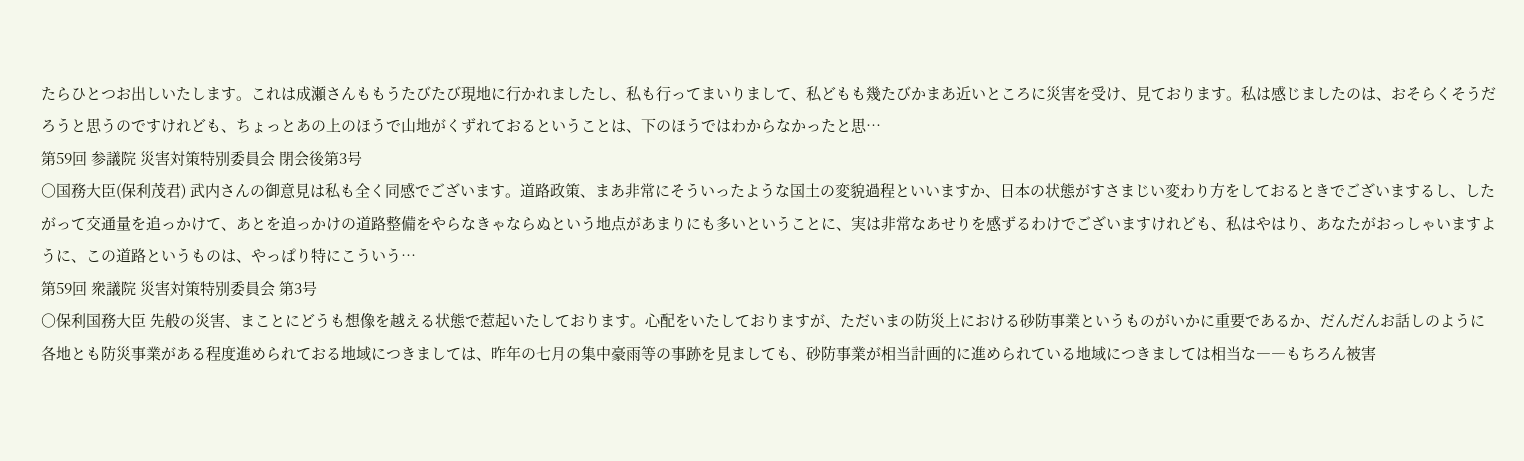たらひとつお出しいたします。これは成瀬さんももうたびたび現地に行かれましたし、私も行ってまいりまして、私どもも幾たびかまあ近いところに災害を受け、見ております。私は感じましたのは、おそらくそうだろうと思うのですけれども、ちょっとあの上のほうで山地がくずれておるということは、下のほうではわからなかったと思…
第59回 参議院 災害対策特別委員会 閉会後第3号
○国務大臣(保利茂君) 武内さんの御意見は私も全く同感でございます。道路政策、まあ非常にそういったような国土の変貌過程といいますか、日本の状態がすさまじい変わり方をしておるときでございまするし、したがって交通量を追っかけて、あとを追っかけの道路整備をやらなきゃならぬという地点があまりにも多いということに、実は非常なあせりを感ずるわけでございますけれども、私はやはり、あなたがおっしゃいますように、この道路というものは、やっぱり特にこういう…
第59回 衆議院 災害対策特別委員会 第3号
○保利国務大臣 先般の災害、まことにどうも想像を越える状態で惹起いたしております。心配をいたしておりますが、ただいまの防災上における砂防事業というものがいかに重要であるか、だんだんお話しのように各地とも防災事業がある程度進められておる地域につきましては、昨年の七月の集中豪雨等の事跡を見ましても、砂防事業が相当計画的に進められている地域につきましては相当な――もちろん被害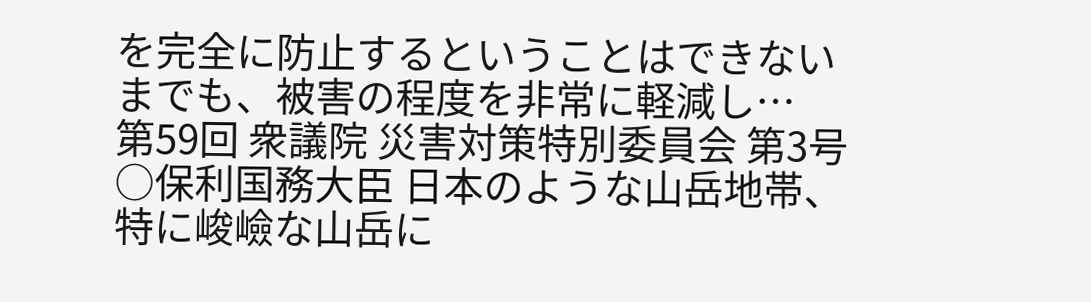を完全に防止するということはできないまでも、被害の程度を非常に軽減し…
第59回 衆議院 災害対策特別委員会 第3号
○保利国務大臣 日本のような山岳地帯、特に峻嶮な山岳に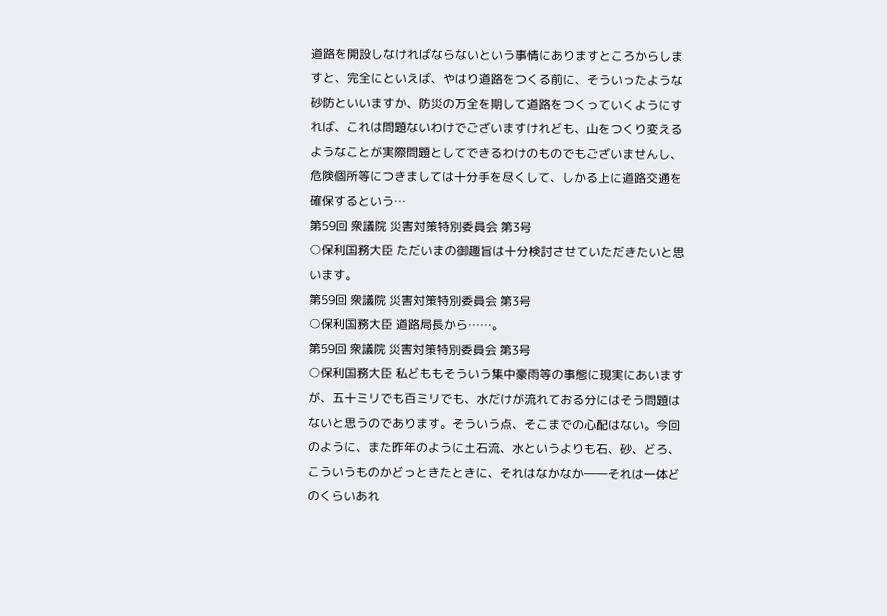道路を開設しなければならないという事情にありますところからしますと、完全にといえば、やはり道路をつくる前に、そういったような砂防といいますか、防災の万全を期して道路をつくっていくようにすれば、これは問題ないわけでございますけれども、山をつくり変えるようなことが実際問題としてできるわけのものでもございませんし、危険個所等につきましては十分手を尽くして、しかる上に道路交通を確保するという…
第59回 衆議院 災害対策特別委員会 第3号
○保利国務大臣 ただいまの御趣旨は十分検討させていただきたいと思います。
第59回 衆議院 災害対策特別委員会 第3号
○保利国務大臣 道路局長から……。
第59回 衆議院 災害対策特別委員会 第3号
○保利国務大臣 私どももそういう集中豪雨等の事態に現実にあいますが、五十ミリでも百ミリでも、水だけが流れておる分にはそう問題はないと思うのであります。そういう点、そこまでの心配はない。今回のように、また昨年のように土石流、水というよりも石、砂、どろ、こういうものかどっときたときに、それはなかなか――それは一体どのくらいあれ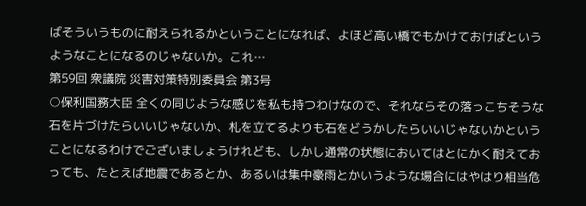ばそういうものに耐えられるかということになれば、よほど高い橋でもかけておけばというようなことになるのじゃないか。これ…
第59回 衆議院 災害対策特別委員会 第3号
○保利国務大臣 全くの同じような感じを私も持つわけなので、それならその落っこちそうな石を片づけたらいいじゃないか、札を立てるよりも石をどうかしたらいいじゃないかということになるわけでございましょうけれども、しかし通常の状態においてはとにかく耐えておっても、たとえば地震であるとか、あるいは集中豪雨とかいうような場合にはやはり相当危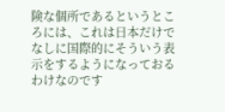険な個所であるというところには、これは日本だけでなしに国際的にそういう表示をするようになっておるわけなのです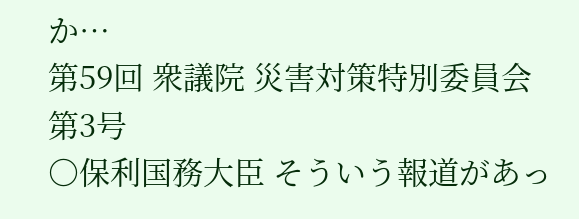か…
第59回 衆議院 災害対策特別委員会 第3号
○保利国務大臣 そういう報道があっ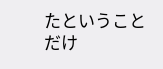たということだけ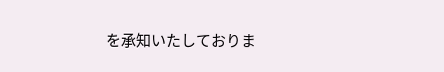を承知いたしておりま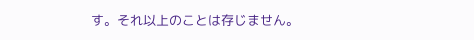す。それ以上のことは存じません。